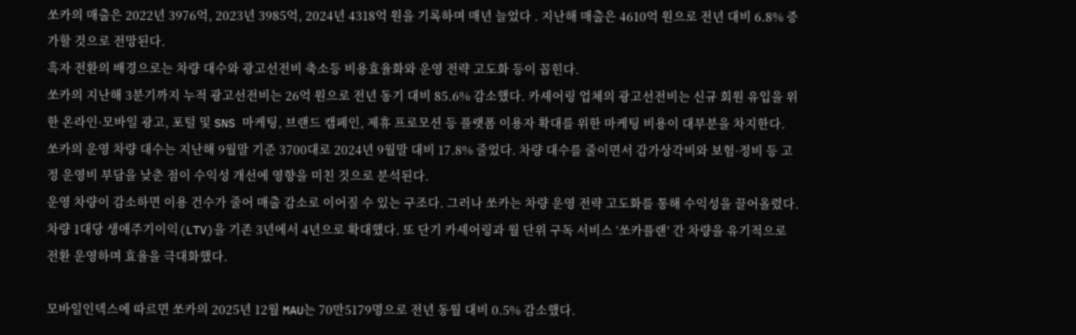쏘카의 매출은 2022년 3976억, 2023년 3985억, 2024년 4318억 원을 기록하며 매년 늘었다 . 지난해 매출은 4610억 원으로 전년 대비 6.8% 증가할 것으로 전망된다.
흑자 전환의 배경으로는 차량 대수와 광고선전비 축소등 비용효율화와 운영 전략 고도화 등이 꼽힌다.
쏘카의 지난해 3분기까지 누적 광고선전비는 26억 원으로 전년 동기 대비 85.6% 감소했다. 카셰어링 업체의 광고선전비는 신규 회원 유입을 위한 온라인·모바일 광고, 포털 및 SNS 마케팅, 브랜드 캠페인, 제휴 프로모션 등 플랫폼 이용자 확대를 위한 마케팅 비용이 대부분을 차지한다.
쏘카의 운영 차량 대수는 지난해 9월말 기준 3700대로 2024년 9월말 대비 17.8% 줄었다. 차량 대수를 줄이면서 감가상각비와 보험·정비 등 고정 운영비 부담을 낮춘 점이 수익성 개선에 영향을 미친 것으로 분석된다.
운영 차량이 감소하면 이용 건수가 줄어 매출 감소로 이어질 수 있는 구조다. 그러나 쏘카는 차량 운영 전략 고도화를 통해 수익성을 끌어올렸다.
차량 1대당 생애주기이익(LTV)을 기존 3년에서 4년으로 확대했다. 또 단기 카셰어링과 월 단위 구독 서비스 ‘쏘카플랜’ 간 차량을 유기적으로 전환 운영하며 효율을 극대화했다.

모바일인덱스에 따르면 쏘카의 2025년 12월 MAU는 70만5179명으로 전년 동월 대비 0.5% 감소했다.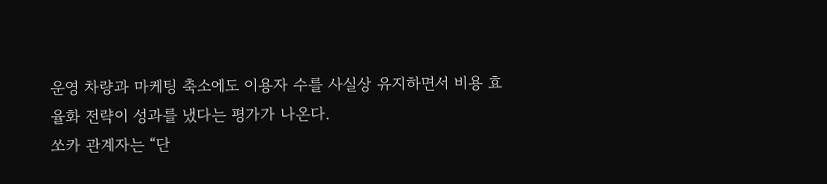운영 차량과 마케팅 축소에도 이용자 수를 사실상 유지하면서 비용 효율화 전략이 성과를 냈다는 평가가 나온다.
쏘카 관계자는 “단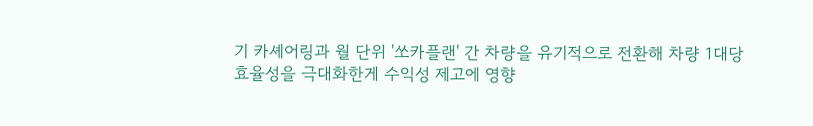기 카셰어링과 월 단위 '쏘카플랜' 간 차량을 유기적으로 전환해 차량 1대당 효율성을 극대화한게 수익성 제고에 영향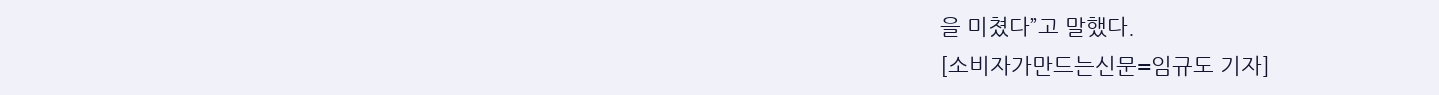을 미쳤다”고 말했다.
[소비자가만드는신문=임규도 기자]